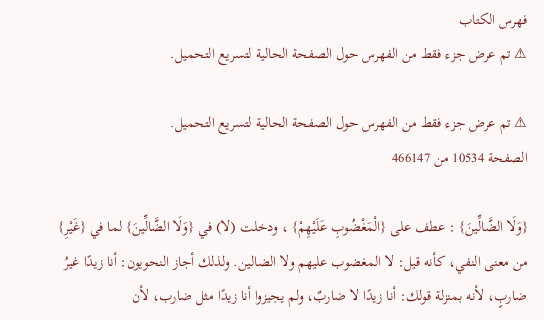فهرس الكتاب
⚠ تم عرض جزء فقط من الفهرس حول الصفحة الحالية لتسريع التحميل.

⚠ تم عرض جزء فقط من الفهرس حول الصفحة الحالية لتسريع التحميل.
الصفحة 10534 من 466147

{وَلَا الضَّالِّينَ} : عطف على {الْمَغْضُوبِ عَلَيْهِمْ} ، ودخلت (لا) في {وَلَا الضَّالِّينَ} لما في {غَيْرِ} من معنى النفي، كأنه قيل: لا المغضوب عليهم ولا الضالين. ولذلك أجاز النحويون: أنا زيدًا غيرُ ضاربٍ، لأنه بمنزلة قولك: أنا زيدًا لا ضاربٌ، ولم يجيزوا أنا زيدًا مثل ضارب، لأن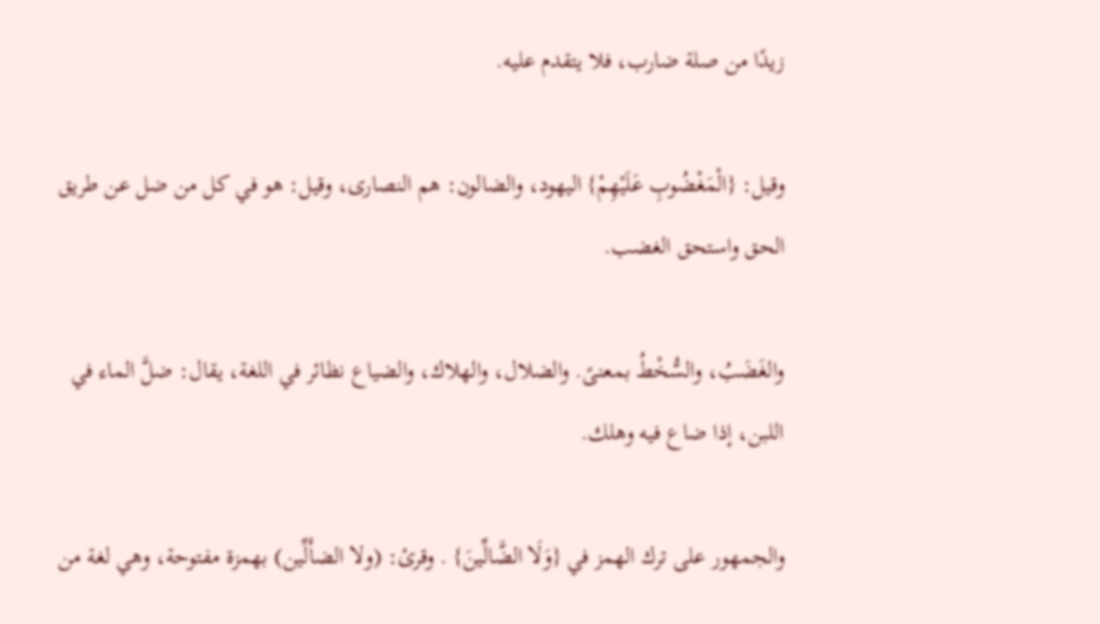زيدًا من صلة ضارب، فلا يتقدم عليه.

وقيل: {الْمَغْضُوبِ عَلَيْهِمْ} اليهود، والضالون: هم النصارى، وقيل: هو في كل من ضل عن طريق الحق واستحق الغضب.

والغَضَبُ، والسُّخْطُ بمعنىً. والضلال، والهلاك، والضياع نظائر في اللغة، يقال: ضلَّ الماء في اللبن، إذا ضاع فيه وهلك.

والجمهور على ترك الهمز في {وَلَا الضَّالِّينَ} . وقرئ: (ولا الضأَلِّين) بهمزة مفتوحة، وهي لغة من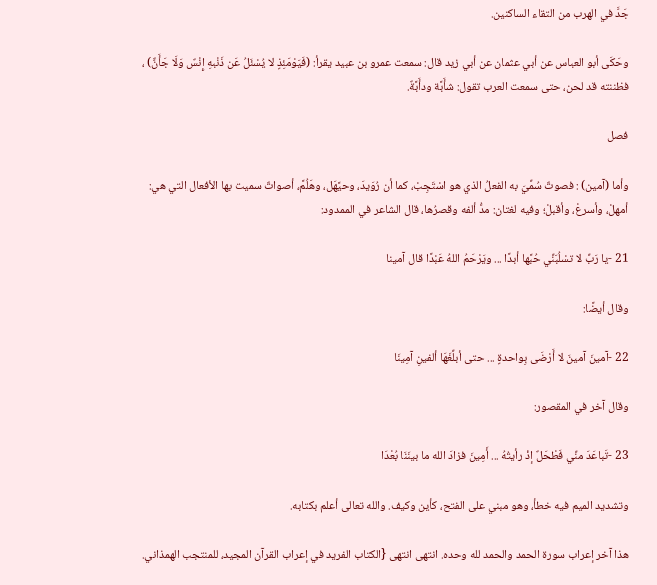جَدَّ في الهرب من التقاء الساكنين.

وحَكَى أبو العباس عن أبي عثمان عن أبي زيد قال: سمعت عمرو بن عبيد يقرأ: (فَيَوْمَئِذٍ لا يُسْئَلُ عَن ذَنْبهِ إِنْسٌ وَلَا جَأَنٌّ) ، فظننته قد لحن، حتى سمعت العرب تقول: شأَبَّة ودأَبَّةٌ.

فصل

وأما (آمين) : فصوتٌ سُمِّيَ به الفعلُ الذي هو اسْتَجِبْ، كما أن رُوَيدَ، وحيَّهَل، وهَلُمَّ، أصواتٌ سميت بها الأفعال التي هي: أمهلْ، وأسرعْ، وأقبلْ؛ وفيه لغتان: مدُّ ألفه وقصرُها، قال الشاعر في الممدود:

21 -يا رَبِّ لا تسْلُبَنِّي حُبَّها أبدًا ... ويَرْحَمُ اللهُ عَبْدًا قال آمينا

وقال أيضًا:

22 -آمينَ آمينَ لا أَرْضَى بِواحدةٍ ... حتى أبلِّغَهَا ألفينِ آمِينَا

وقال آخر في المقصور:

23 -تَباعَدَ منِّي فَطْحَلٌ إذْ رأيتُهُ ... أَمِينَ فزادَ الله ما بينَنَا بُعْدَا

وتشديد الميم فيه خطأ، وهو مبني على الفتح، كأين وكيف. والله تعالى أعلم بكتابه.

هذا آخر إعراب سورة الحمد والحمد لله وحده. انتهى انتهى {الكتاب الفريد في إعراب القرآن المجيد، للمنتجب الهمذاني.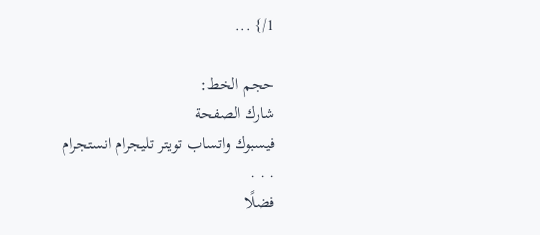1/} ...

حجم الخط:
شارك الصفحة
فيسبوك واتساب تويتر تليجرام انستجرام
. . .
فضلًا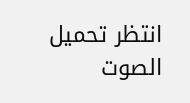انتظر تحميل الصوت